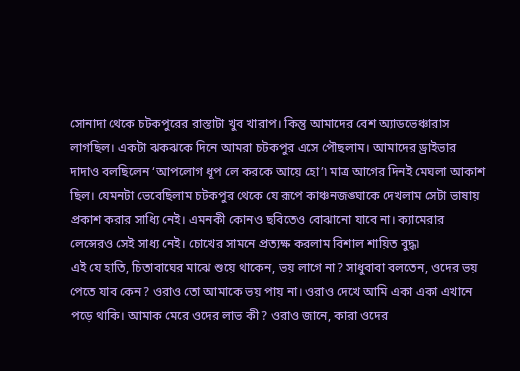সোনাদা থেকে চটকপুরের রাস্তাটা খুব খারাপ। কিন্তু আমাদের বেশ অ্যাডভেঞ্চারাস লাগছিল। একটা ঝকঝকে দিনে আমরা চটকপুর এসে পৌছলাম। আমাদের ড্রাইভার দাদাও বলছিলেন ‘আপলোগ ধূপ লে করকে আয়ে হো’৷ মাত্র আগের দিনই মেঘলা আকাশ ছিল। যেমনটা ভেবেছিলাম চটকপুর থেকে যে রূপে কাঞ্চনজঙ্ঘাকে দেখলাম সেটা ভাষায় প্রকাশ করার সাধ্যি নেই। এমনকী কোনও ছবিতেও বোঝানো যাবে না। ক্যামেরার লেন্সেরও সেই সাধ্য নেই। চোখের সামনে প্রত্যক্ষ করলাম বিশাল শায়িত বুদ্ধ৷
এই যে হাতি, চিতাবাঘের মাঝে শুয়ে থাকেন, ভয় লাগে না? সাধুবাবা বলতেন, ওদের ভয় পেতে যাব কেন? ওরাও তো আমাকে ভয় পায় না। ওরাও দেখে আমি একা একা এখানে পড়ে থাকি। আমাক মেরে ওদের লাভ কী? ওরাও জানে, কারা ওদের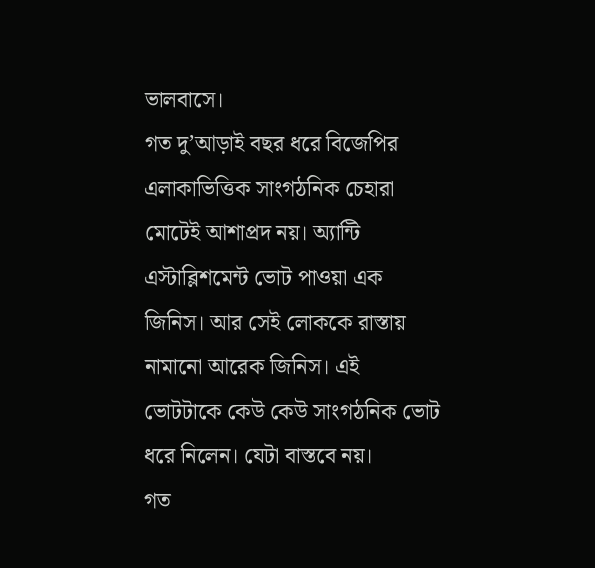ভালবাসে।
গত দু’আড়াই বছর ধরে বিজেপির এলাকাভিত্তিক সাংগঠনিক চেহারা মোটেই আশাপ্রদ নয়। অ্যান্টি এস্টাব্লিশমেন্ট ভোট পাওয়া এক জিনিস। আর সেই লোককে রাস্তায় নামানো আরেক জিনিস। এই ভোটটাকে কেউ কেউ সাংগঠনিক ভোট ধরে নিলেন। যেটা বাস্তবে নয়।
গত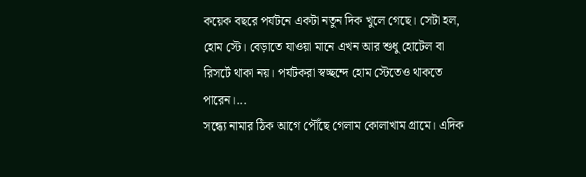কয়েক বছরে পর্যটনে একটা নতুন দিক খুলে গেছে। সেটা হল, হোম স্টে। বেড়াতে যাওয়া মানে এখন আর শুধু হোটেল বা রিসর্টে থাকা নয়। পর্যটকরা স্বচ্ছন্দে হোম স্টেতেও থাকতে পারেন।...
সন্ধ্যে নামার ঠিক আগে পৌঁছে গেলাম কোলাখাম গ্রামে। এদিক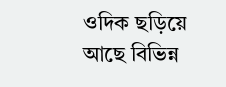ওদিক ছড়িয়ে আছে বিভিন্ন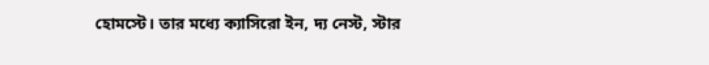হোমস্টে। তার মধ্যে ক্যাসিরো ইন, দ্য নেস্ট, স্টার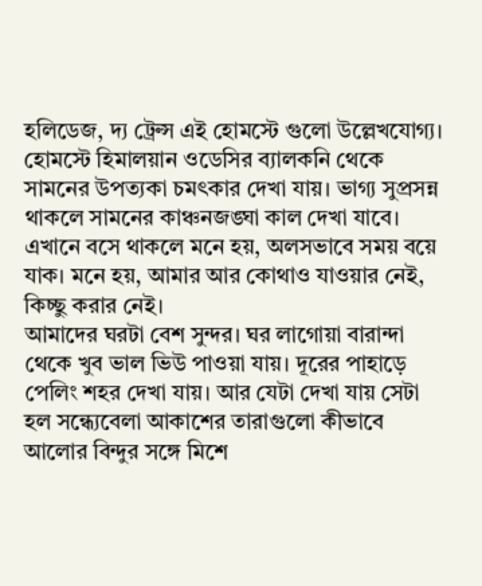হলিডেজ, দ্য ট্রেল্স এই হোমস্টে গুলো উল্লেখযোগ্য। হোমস্টে হিমালয়ান ওডেসির ব্যালকনি থেকে সামনের উপত্যকা চমৎকার দেখা যায়। ভাগ্য সুপ্রসন্ন থাকলে সামনের কাঞ্চনজঙ্ঘা কাল দেখা যাবে। এখানে বসে থাকলে মনে হয়, অলসভাবে সময় বয়ে যাক। মনে হয়, আমার আর কোথাও যাওয়ার নেই, কিচ্ছু করার নেই।
আমাদের ঘরটা বেশ সুন্দর। ঘর লাগোয়া বারান্দা থেকে খুব ভাল ভিউ পাওয়া যায়। দূরের পাহাড়ে পেলিং শহর দেখা যায়। আর যেটা দেখা যায় সেটা হল সন্ধ্যেবেলা আকাশের তারাগুলো কীভাবে আলোর বিন্দুর সঙ্গে মিশে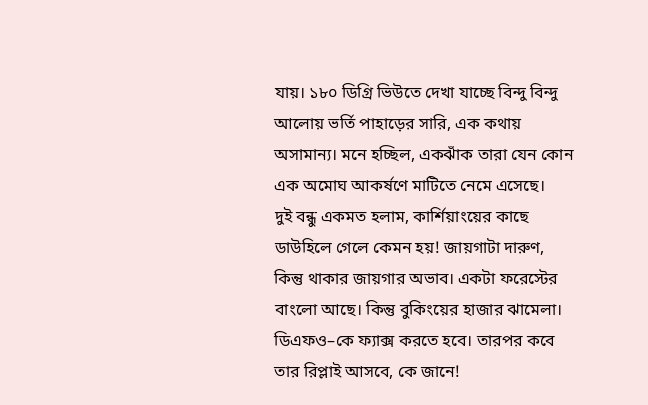যায়। ১৮০ ডিগ্রি ভিউতে দেখা যাচ্ছে বিন্দু বিন্দু আলোয় ভর্তি পাহাড়ের সারি, এক কথায় অসামান্য। মনে হচ্ছিল, একঝাঁক তারা যেন কোন এক অমোঘ আকর্ষণে মাটিতে নেমে এসেছে।
দুই বন্ধু একমত হলাম, কার্শিয়াংয়ের কাছে ডাউহিলে গেলে কেমন হয়! জায়গাটা দারুণ, কিন্তু থাকার জায়গার অভাব। একটা ফরেস্টের বাংলো আছে। কিন্তু বুকিংয়ের হাজার ঝামেলা। ডিএফও–কে ফ্যাক্স করতে হবে। তারপর কবে তার রিপ্লাই আসবে, কে জানে!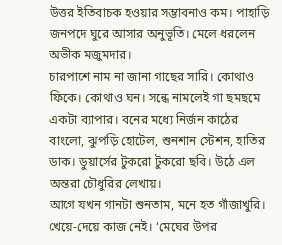উত্তর ইতিবাচক হওয়ার সম্ভাবনাও কম। পাহাড়ি জনপদে ঘুরে আসার অনুভূতি। মেলে ধরলেন অভীক মজুমদার।
চারপাশে নাম না জানা গাছের সারি। কোথাও ফিকে। কোথাও ঘন। সন্ধে নামলেই গা ছমছমে একটা ব্যাপার। বনের মধ্যে নির্জন কাঠের বাংলো, ঝুপড়ি হোটেল, শুনশান স্টেশন, হাতির ডাক। ডুয়ার্সের টুকরো টুকরো ছবি। উঠে এল অন্তরা চৌধুরির লেখায়।
আগে যখন গানটা শুনতাম, মনে হত গাঁজাখুরি। খেয়ে-দেয়ে কাজ নেই। ‘মেঘের উপর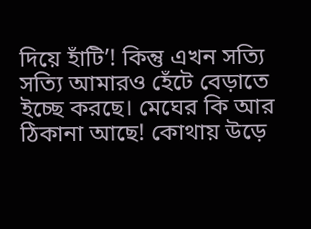দিয়ে হাঁটি’! কিন্তু এখন সত্যি সত্যি আমারও হেঁটে বেড়াতে ইচ্ছে করছে। মেঘের কি আর ঠিকানা আছে! কোথায় উড়ে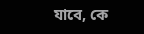যাবে, কে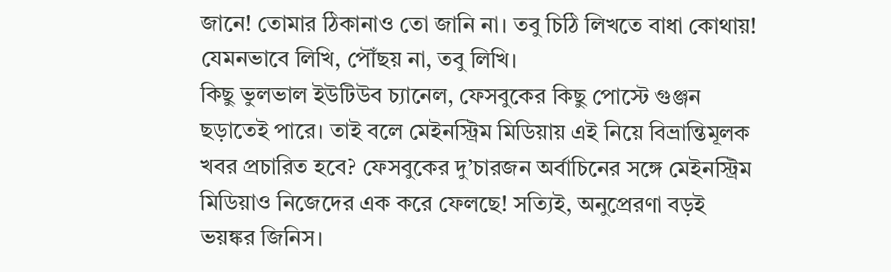জানে! তোমার ঠিকানাও তো জানি না। তবু চিঠি লিখতে বাধা কোথায়! যেমনভাবে লিখি, পৌঁছয় না, তবু লিখি।
কিছু ভুলভাল ইউটিউব চ্যানেল, ফেসবুকের কিছু পোস্টে গুঞ্জন ছড়াতেই পারে। তাই বলে মেইনস্ট্রিম মিডিয়ায় এই নিয়ে বিভ্রান্তিমূলক খবর প্রচারিত হবে? ফেসবুকের দু’চারজন অর্বাচিনের সঙ্গে মেইনস্ট্রিম মিডিয়াও নিজেদের এক করে ফেলছে! সত্যিই, অনুপ্রেরণা বড়ই ভয়ঙ্কর জিনিস।